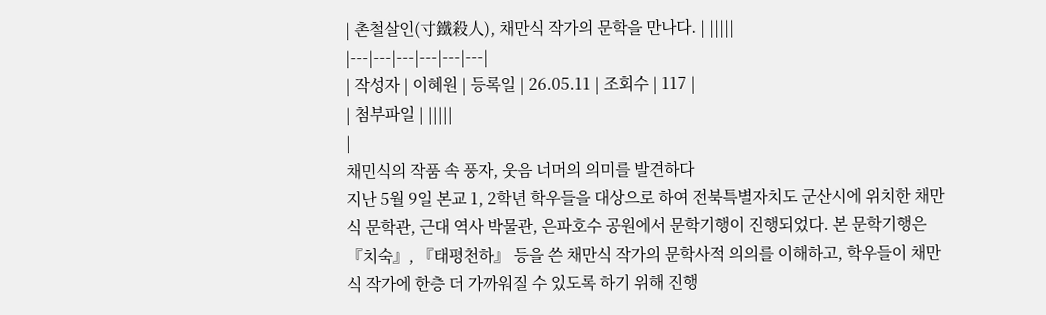| 촌철살인(寸鐵殺人), 채만식 작가의 문학을 만나다. | |||||
|---|---|---|---|---|---|
| 작성자 | 이혜원 | 등록일 | 26.05.11 | 조회수 | 117 |
| 첨부파일 | |||||
|
채민식의 작품 속 풍자, 웃음 너머의 의미를 발견하다
지난 5월 9일 본교 1, 2학년 학우들을 대상으로 하여 전북특별자치도 군산시에 위치한 채만식 문학관, 근대 역사 박물관, 은파호수 공원에서 문학기행이 진행되었다. 본 문학기행은 『치숙』, 『태평천하』 등을 쓴 채만식 작가의 문학사적 의의를 이해하고, 학우들이 채만식 작가에 한층 더 가까워질 수 있도록 하기 위해 진행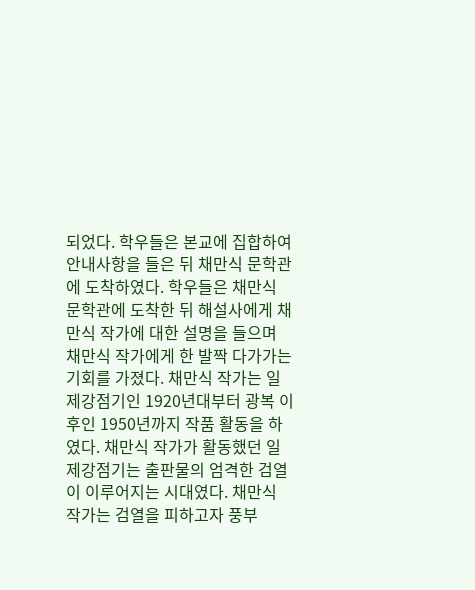되었다. 학우들은 본교에 집합하여 안내사항을 들은 뒤 채만식 문학관에 도착하였다. 학우들은 채만식 문학관에 도착한 뒤 해설사에게 채만식 작가에 대한 설명을 들으며 채만식 작가에게 한 발짝 다가가는 기회를 가졌다. 채만식 작가는 일제강점기인 1920년대부터 광복 이후인 1950년까지 작품 활동을 하였다. 채만식 작가가 활동했던 일제강점기는 출판물의 엄격한 검열이 이루어지는 시대였다. 채만식 작가는 검열을 피하고자 풍부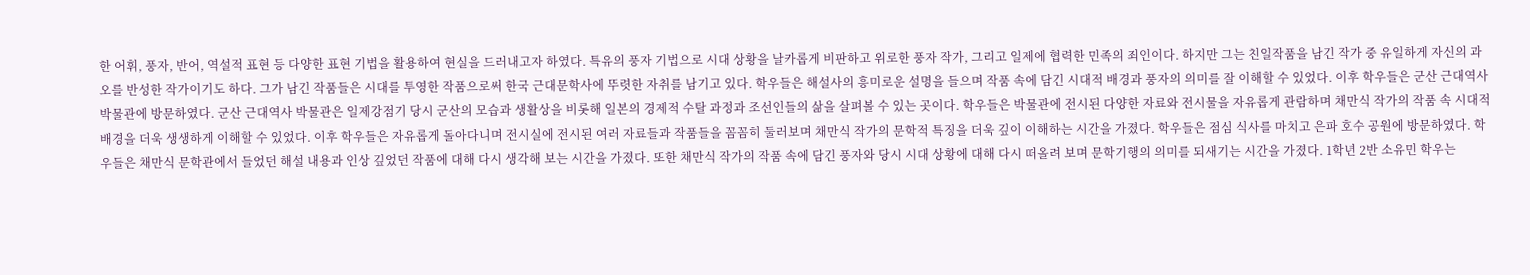한 어휘, 풍자, 반어, 역설적 표현 등 다양한 표현 기법을 활용하여 현실을 드러내고자 하였다. 특유의 풍자 기법으로 시대 상황을 날카롭게 비판하고 위로한 풍자 작가, 그리고 일제에 협력한 민족의 죄인이다. 하지만 그는 친일작품을 남긴 작가 중 유일하게 자신의 과오를 반성한 작가이기도 하다. 그가 남긴 작품들은 시대를 투영한 작품으로써 한국 근대문학사에 뚜렷한 자취를 남기고 있다. 학우들은 해설사의 흥미로운 설명을 들으며 작품 속에 담긴 시대적 배경과 풍자의 의미를 잘 이해할 수 있었다. 이후 학우들은 군산 근대역사 박물관에 방문하였다. 군산 근대역사 박물관은 일제강점기 당시 군산의 모습과 생활상을 비롯해 일본의 경제적 수탈 과정과 조선인들의 삶을 살펴볼 수 있는 곳이다. 학우들은 박물관에 전시된 다양한 자료와 전시물을 자유롭게 관람하며 채만식 작가의 작품 속 시대적 배경을 더욱 생생하게 이해할 수 있었다. 이후 학우들은 자유롭게 돌아다니며 전시실에 전시된 여러 자료들과 작품들을 꼼꼼히 둘러보며 채만식 작가의 문학적 특징을 더욱 깊이 이해하는 시간을 가졌다. 학우들은 점심 식사를 마치고 은파 호수 공원에 방문하였다. 학우들은 채만식 문학관에서 들었던 해설 내용과 인상 깊었던 작품에 대해 다시 생각해 보는 시간을 가졌다. 또한 채만식 작가의 작품 속에 담긴 풍자와 당시 시대 상황에 대해 다시 떠올려 보며 문학기행의 의미를 되새기는 시간을 가졌다. 1학년 2반 소유민 학우는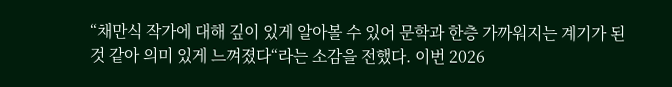“채만식 작가에 대해 깊이 있게 알아볼 수 있어 문학과 한층 가까워지는 계기가 된 것 같아 의미 있게 느껴졌다“라는 소감을 전했다. 이번 2026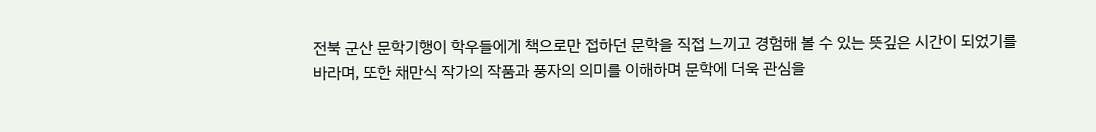전북 군산 문학기행이 학우들에게 책으로만 접하던 문학을 직접 느끼고 경험해 볼 수 있는 뜻깊은 시간이 되었기를 바라며, 또한 채만식 작가의 작품과 풍자의 의미를 이해하며 문학에 더욱 관심을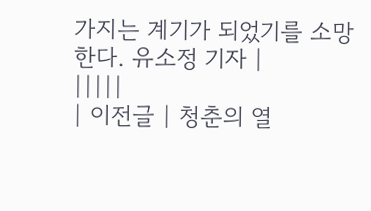가지는 계기가 되었기를 소망한다. 유소정 기자 |
|||||
| 이전글 | 청춘의 열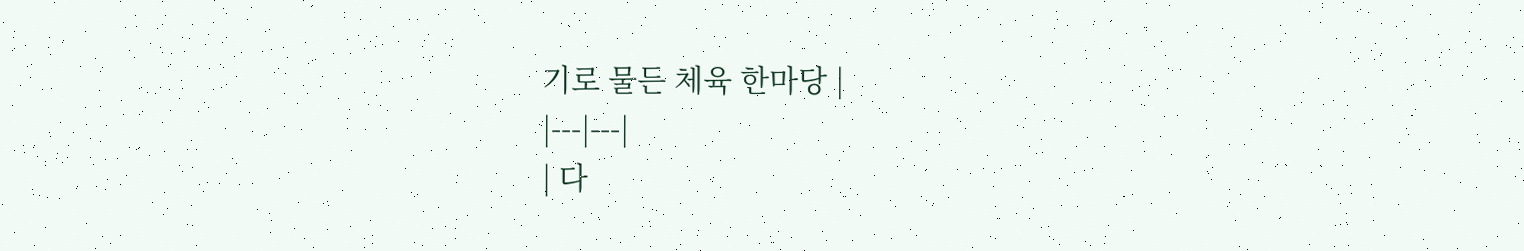기로 물든 체육 한마당 |
|---|---|
| 다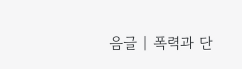음글 | 폭력과 단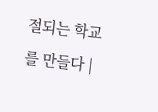절되는 학교를 만들다 |